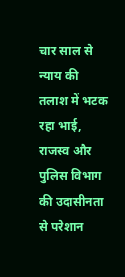चार साल से न्याय की तलाश में भटक रहा भाई, राजस्व और पुलिस विभाग की उदासीनता से परेशान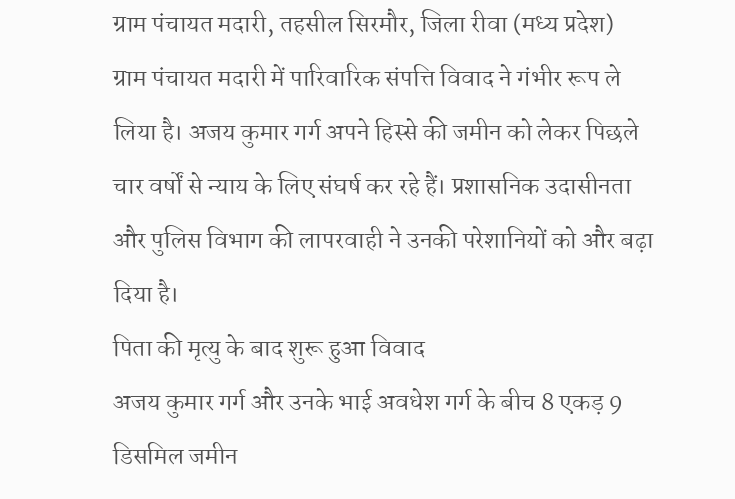ग्राम पंचायत मदारी, तहसील सिरमौर, जिला रीवा (मध्य प्रदेश)
ग्राम पंचायत मदारी में पारिवारिक संपत्ति विवाद ने गंभीर रूप ले लिया है। अजय कुमार गर्ग अपने हिस्से की जमीन को लेकर पिछले चार वर्षों से न्याय के लिए संघर्ष कर रहे हैं। प्रशासनिक उदासीनता और पुलिस विभाग की लापरवाही ने उनकी परेशानियों को और बढ़ा दिया है।
पिता की मृत्यु के बाद शुरू हुआ विवाद
अजय कुमार गर्ग और उनके भाई अवधेश गर्ग के बीच 8 एकड़ 9 डिसमिल जमीन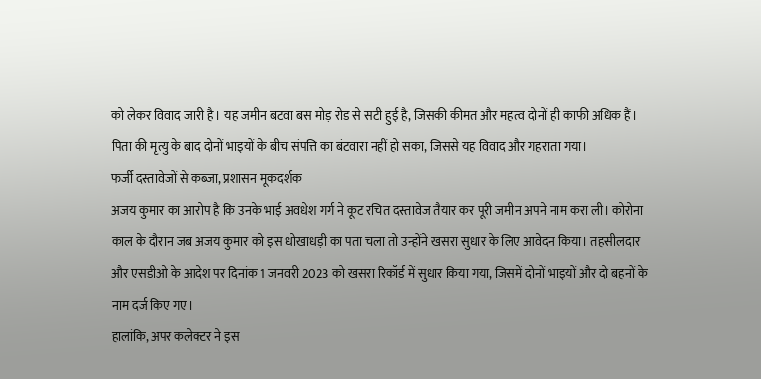को लेकर विवाद जारी है। यह जमीन बटवा बस मोड़ रोड से सटी हुई है, जिसकी कीमत और महत्व दोनों ही काफी अधिक हैं। पिता की मृत्यु के बाद दोनों भाइयों के बीच संपत्ति का बंटवारा नहीं हो सका, जिससे यह विवाद और गहराता गया।
फर्जी दस्तावेजों से कब्जा, प्रशासन मूकदर्शक
अजय कुमार का आरोप है कि उनके भाई अवधेश गर्ग ने कूट रचित दस्तावेज तैयार कर पूरी जमीन अपने नाम करा ली। कोरोना काल के दौरान जब अजय कुमार को इस धोखाधड़ी का पता चला तो उन्होंने खसरा सुधार के लिए आवेदन किया। तहसीलदार और एसडीओ के आदेश पर दिनांक 1 जनवरी 2023 को खसरा रिकॉर्ड में सुधार किया गया, जिसमें दोनों भाइयों और दो बहनों के नाम दर्ज किए गए।
हालांकि, अपर कलेक्टर ने इस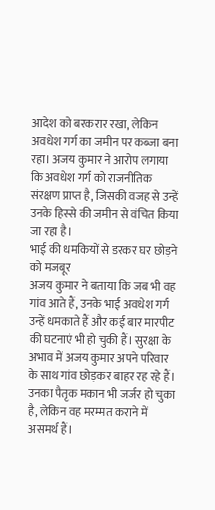आदेश को बरकरार रखा, लेकिन अवधेश गर्ग का जमीन पर कब्जा बना रहा। अजय कुमार ने आरोप लगाया कि अवधेश गर्ग को राजनीतिक संरक्षण प्राप्त है, जिसकी वजह से उन्हें उनके हिस्से की जमीन से वंचित किया जा रहा है।
भाई की धमकियों से डरकर घर छोड़ने को मजबूर
अजय कुमार ने बताया कि जब भी वह गांव आते हैं, उनके भाई अवधेश गर्ग उन्हें धमकाते हैं और कई बार मारपीट की घटनाएं भी हो चुकी हैं। सुरक्षा के अभाव में अजय कुमार अपने परिवार के साथ गांव छोड़कर बाहर रह रहे हैं। उनका पैतृक मकान भी जर्जर हो चुका है, लेकिन वह मरम्मत कराने में असमर्थ हैं।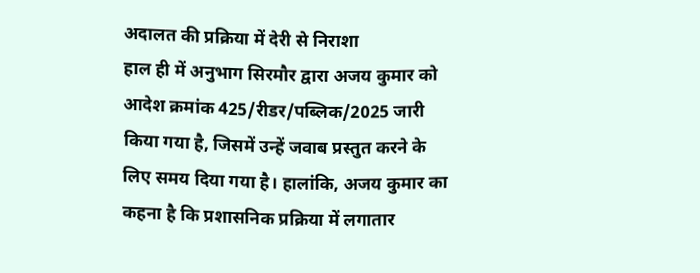अदालत की प्रक्रिया में देरी से निराशा
हाल ही में अनुभाग सिरमौर द्वारा अजय कुमार को आदेश क्रमांक 425/रीडर/पब्लिक/2025 जारी किया गया है, जिसमें उन्हें जवाब प्रस्तुत करने के लिए समय दिया गया है। हालांकि, अजय कुमार का कहना है कि प्रशासनिक प्रक्रिया में लगातार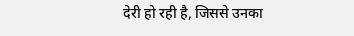देरी हो रही है, जिससे उनका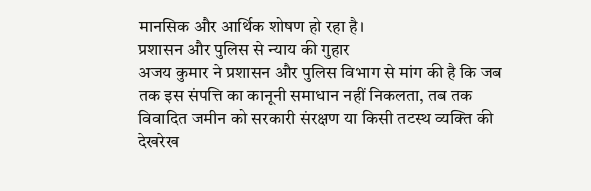मानसिक और आर्थिक शोषण हो रहा है।
प्रशासन और पुलिस से न्याय की गुहार
अजय कुमार ने प्रशासन और पुलिस विभाग से मांग की है कि जब तक इस संपत्ति का कानूनी समाधान नहीं निकलता, तब तक विवादित जमीन को सरकारी संरक्षण या किसी तटस्थ व्यक्ति की देखरेख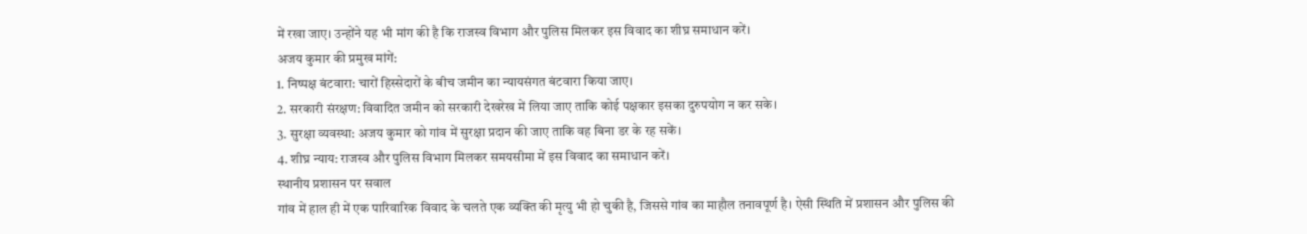में रखा जाए। उन्होंने यह भी मांग की है कि राजस्व विभाग और पुलिस मिलकर इस विवाद का शीघ्र समाधान करें।
अजय कुमार की प्रमुख मांगें:
1. निष्पक्ष बंटवारा: चारों हिस्सेदारों के बीच जमीन का न्यायसंगत बंटवारा किया जाए।
2. सरकारी संरक्षण: विवादित जमीन को सरकारी देखरेख में लिया जाए ताकि कोई पक्षकार इसका दुरुपयोग न कर सके।
3. सुरक्षा व्यवस्था: अजय कुमार को गांव में सुरक्षा प्रदान की जाए ताकि वह बिना डर के रह सकें।
4. शीघ्र न्याय: राजस्व और पुलिस विभाग मिलकर समयसीमा में इस विवाद का समाधान करें।
स्थानीय प्रशासन पर सवाल
गांव में हाल ही में एक पारिवारिक विवाद के चलते एक व्यक्ति की मृत्यु भी हो चुकी है, जिससे गांव का माहौल तनावपूर्ण है। ऐसी स्थिति में प्रशासन और पुलिस की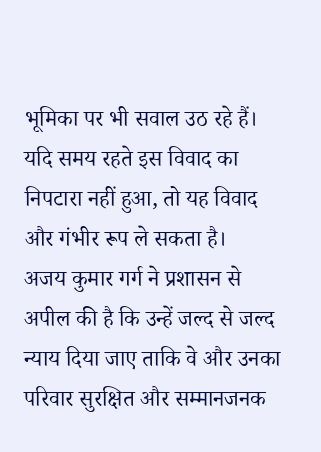भूमिका पर भी सवाल उठ रहे हैं। यदि समय रहते इस विवाद का निपटारा नहीं हुआ, तो यह विवाद और गंभीर रूप ले सकता है।
अजय कुमार गर्ग ने प्रशासन से अपील की है कि उन्हें जल्द से जल्द न्याय दिया जाए ताकि वे और उनका परिवार सुरक्षित और सम्मानजनक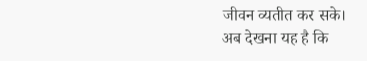जीवन व्यतीत कर सके।
अब देखना यह है कि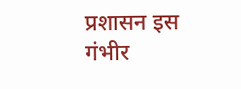प्रशासन इस गंभीर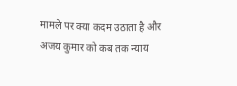मामले पर क्या कदम उठाता है और अजय कुमार को कब तक न्याय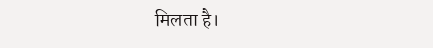मिलता है।